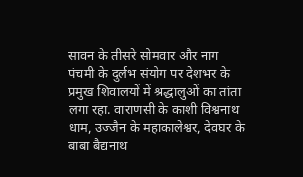सावन के तीसरे सोमवार और नाग पंचमी के दुर्लभ संयोग पर देशभर के प्रमुख शिवालयों में श्रद्धालुओं का तांता लगा रहा. वाराणसी के काशी विश्वनाथ धाम, उज्जैन के महाकालेश्वर, देवघर के बाबा बैद्यनाथ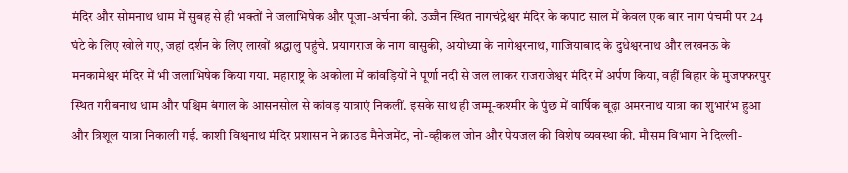मंदिर और सोमनाथ धाम में सुबह से ही भक्तों ने जलाभिषेक और पूजा-अर्चना की. उज्जैन स्थित नागचंद्रेश्वर मंदिर के कपाट साल में केवल एक बार नाग पंचमी पर 24 घंटे के लिए खोले गए, जहां दर्शन के लिए लाखों श्रद्धालु पहुंचे. प्रयागराज के नाग वासुकी, अयोध्या के नागेश्वरनाथ, गाजियाबाद के दुधेश्वरनाथ और लखनऊ के मनकामेश्वर मंदिर में भी जलाभिषेक किया गया. महाराष्ट्र के अकोला में कांवड़ियों ने पूर्णा नदी से जल लाकर राजराजेश्वर मंदिर में अर्पण किया, वहीं बिहार के मुजफ्फरपुर स्थित गरीबनाथ धाम और पश्चिम बंगाल के आसनसोल से कांवड़ यात्राएं निकलीं. इसके साथ ही जम्मू-कश्मीर के पुंछ में वार्षिक बूढ़ा अमरनाथ यात्रा का शुभारंभ हुआ और त्रिशूल यात्रा निकाली गई. काशी विश्वनाथ मंदिर प्रशासन ने क्राउड मैनेजमेंट, नो-व्हीकल जोन और पेयजल की विशेष व्यवस्था की. मौसम विभाग ने दिल्ली-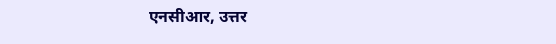एनसीआर, उत्तर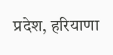प्रदेश, हरियाणा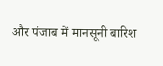और पंजाब में मानसूनी बारिश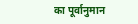का पूर्वानुमान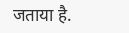जताया है.